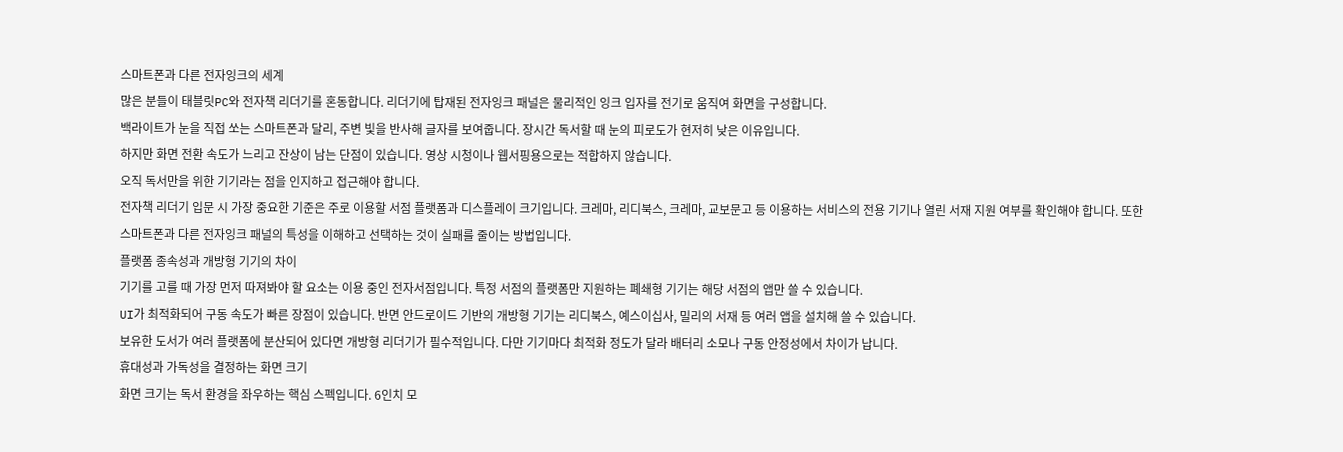스마트폰과 다른 전자잉크의 세계
많은 분들이 태블릿PC와 전자책 리더기를 혼동합니다. 리더기에 탑재된 전자잉크 패널은 물리적인 잉크 입자를 전기로 움직여 화면을 구성합니다.
백라이트가 눈을 직접 쏘는 스마트폰과 달리, 주변 빛을 반사해 글자를 보여줍니다. 장시간 독서할 때 눈의 피로도가 현저히 낮은 이유입니다.
하지만 화면 전환 속도가 느리고 잔상이 남는 단점이 있습니다. 영상 시청이나 웹서핑용으로는 적합하지 않습니다.
오직 독서만을 위한 기기라는 점을 인지하고 접근해야 합니다.
전자책 리더기 입문 시 가장 중요한 기준은 주로 이용할 서점 플랫폼과 디스플레이 크기입니다. 크레마, 리디북스, 크레마, 교보문고 등 이용하는 서비스의 전용 기기나 열린 서재 지원 여부를 확인해야 합니다. 또한 스마트폰과 다른 전자잉크 패널의 특성을 이해하고 선택하는 것이 실패를 줄이는 방법입니다.
플랫폼 종속성과 개방형 기기의 차이
기기를 고를 때 가장 먼저 따져봐야 할 요소는 이용 중인 전자서점입니다. 특정 서점의 플랫폼만 지원하는 폐쇄형 기기는 해당 서점의 앱만 쓸 수 있습니다.
UI가 최적화되어 구동 속도가 빠른 장점이 있습니다. 반면 안드로이드 기반의 개방형 기기는 리디북스, 예스이십사, 밀리의 서재 등 여러 앱을 설치해 쓸 수 있습니다.
보유한 도서가 여러 플랫폼에 분산되어 있다면 개방형 리더기가 필수적입니다. 다만 기기마다 최적화 정도가 달라 배터리 소모나 구동 안정성에서 차이가 납니다.
휴대성과 가독성을 결정하는 화면 크기
화면 크기는 독서 환경을 좌우하는 핵심 스펙입니다. 6인치 모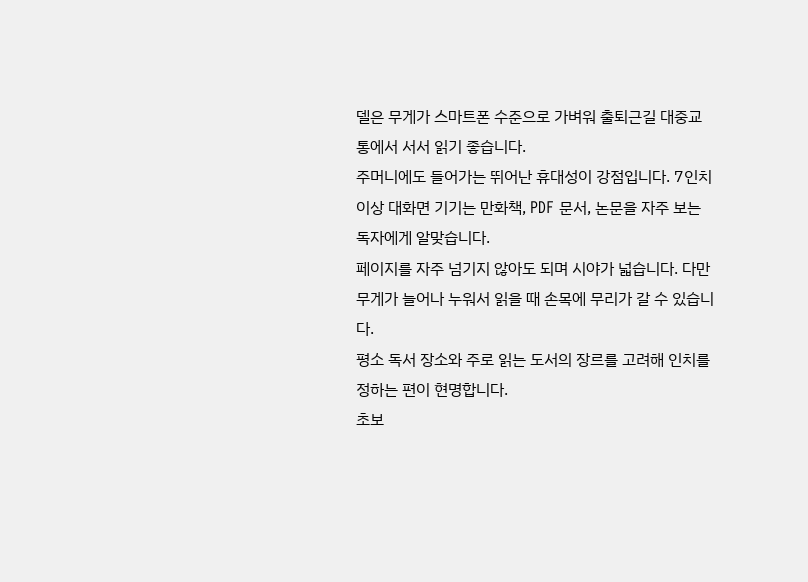델은 무게가 스마트폰 수준으로 가벼워 출퇴근길 대중교통에서 서서 읽기 좋습니다.
주머니에도 들어가는 뛰어난 휴대성이 강점입니다. 7인치 이상 대화면 기기는 만화책, PDF 문서, 논문을 자주 보는 독자에게 알맞습니다.
페이지를 자주 넘기지 않아도 되며 시야가 넓습니다. 다만 무게가 늘어나 누워서 읽을 때 손목에 무리가 갈 수 있습니다.
평소 독서 장소와 주로 읽는 도서의 장르를 고려해 인치를 정하는 편이 현명합니다.
초보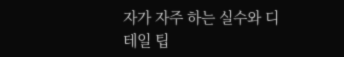자가 자주 하는 실수와 디테일 팁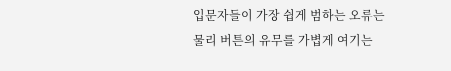입문자들이 가장 쉽게 범하는 오류는 물리 버튼의 유무를 가볍게 여기는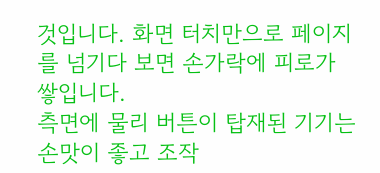것입니다. 화면 터치만으로 페이지를 넘기다 보면 손가락에 피로가 쌓입니다.
측면에 물리 버튼이 탑재된 기기는 손맛이 좋고 조작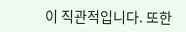이 직관적입니다. 또한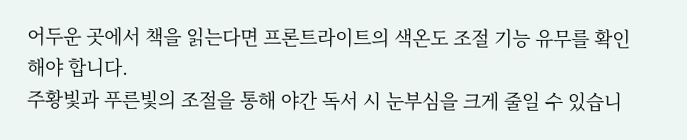어두운 곳에서 책을 읽는다면 프론트라이트의 색온도 조절 기능 유무를 확인해야 합니다.
주황빛과 푸른빛의 조절을 통해 야간 독서 시 눈부심을 크게 줄일 수 있습니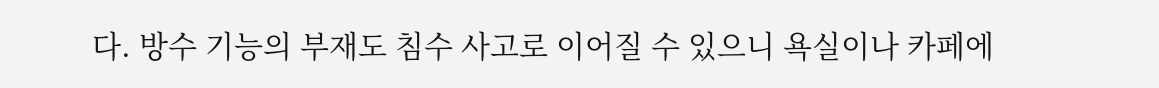다. 방수 기능의 부재도 침수 사고로 이어질 수 있으니 욕실이나 카페에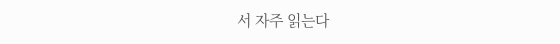서 자주 읽는다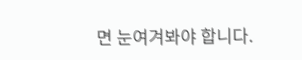면 눈여겨봐야 합니다.